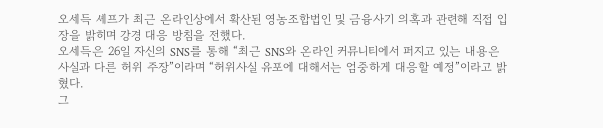오세득 셰프가 최근 온라인상에서 확산된 영농조합법인 및 금융사기 의혹과 관련해 직접 입장을 밝히며 강경 대응 방침을 전했다.
오세득은 26일 자신의 SNS를 통해 “최근 SNS와 온라인 커뮤니티에서 퍼지고 있는 내용은 사실과 다른 허위 주장”이라며 “허위사실 유포에 대해서는 엄중하게 대응할 예정”이라고 밝혔다.
그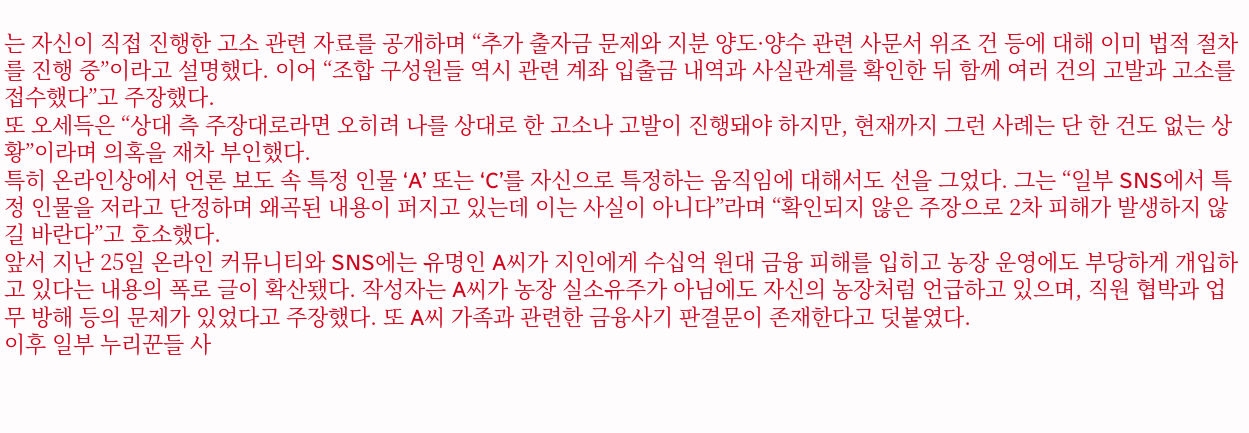는 자신이 직접 진행한 고소 관련 자료를 공개하며 “추가 출자금 문제와 지분 양도·양수 관련 사문서 위조 건 등에 대해 이미 법적 절차를 진행 중”이라고 설명했다. 이어 “조합 구성원들 역시 관련 계좌 입출금 내역과 사실관계를 확인한 뒤 함께 여러 건의 고발과 고소를 접수했다”고 주장했다.
또 오세득은 “상대 측 주장대로라면 오히려 나를 상대로 한 고소나 고발이 진행돼야 하지만, 현재까지 그런 사례는 단 한 건도 없는 상황”이라며 의혹을 재차 부인했다.
특히 온라인상에서 언론 보도 속 특정 인물 ‘A’ 또는 ‘C’를 자신으로 특정하는 움직임에 대해서도 선을 그었다. 그는 “일부 SNS에서 특정 인물을 저라고 단정하며 왜곡된 내용이 퍼지고 있는데 이는 사실이 아니다”라며 “확인되지 않은 주장으로 2차 피해가 발생하지 않길 바란다”고 호소했다.
앞서 지난 25일 온라인 커뮤니티와 SNS에는 유명인 A씨가 지인에게 수십억 원대 금융 피해를 입히고 농장 운영에도 부당하게 개입하고 있다는 내용의 폭로 글이 확산됐다. 작성자는 A씨가 농장 실소유주가 아님에도 자신의 농장처럼 언급하고 있으며, 직원 협박과 업무 방해 등의 문제가 있었다고 주장했다. 또 A씨 가족과 관련한 금융사기 판결문이 존재한다고 덧붙였다.
이후 일부 누리꾼들 사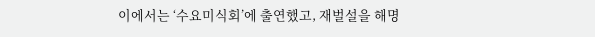이에서는 ‘수요미식회’에 출연했고, 재벌설을 해명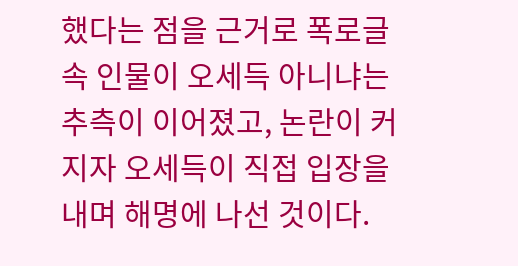했다는 점을 근거로 폭로글 속 인물이 오세득 아니냐는 추측이 이어졌고, 논란이 커지자 오세득이 직접 입장을 내며 해명에 나선 것이다.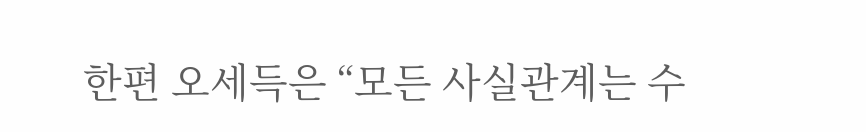한편 오세득은 “모든 사실관계는 수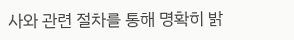사와 관련 절차를 통해 명확히 밝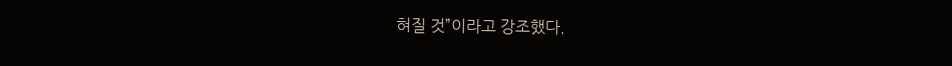혀질 것”이라고 강조했다.